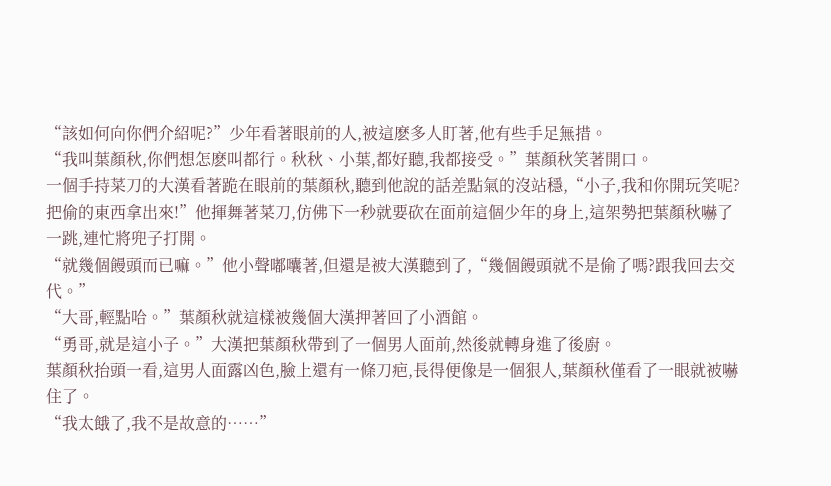“該如何向你們介紹呢?”少年看著眼前的人,被這麽多人盯著,他有些手足無措。
“我叫葉顏秋,你們想怎麽叫都行。秋秋、小葉,都好聽,我都接受。”葉顏秋笑著開口。
一個手持菜刀的大漢看著跪在眼前的葉顏秋,聽到他說的話差點氣的沒站穩,“小子,我和你開玩笑呢?把偷的東西拿出來!”他揮舞著菜刀,仿佛下一秒就要砍在面前這個少年的身上,這架勢把葉顏秋嚇了一跳,連忙將兜子打開。
“就幾個饅頭而已嘛。”他小聲嘟囔著,但還是被大漢聽到了,“幾個饅頭就不是偷了嗎?跟我回去交代。”
“大哥,輕點哈。”葉顏秋就這樣被幾個大漢押著回了小酒館。
“勇哥,就是這小子。”大漢把葉顏秋帶到了一個男人面前,然後就轉身進了後廚。
葉顏秋抬頭一看,這男人面露凶色,臉上還有一條刀疤,長得便像是一個狠人,葉顏秋僅看了一眼就被嚇住了。
“我太餓了,我不是故意的……”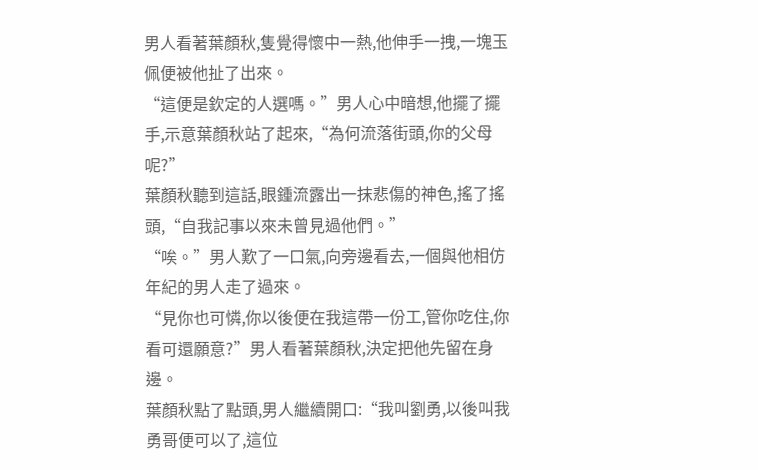男人看著葉顏秋,隻覺得懷中一熱,他伸手一拽,一塊玉佩便被他扯了出來。
“這便是欽定的人選嗎。”男人心中暗想,他擺了擺手,示意葉顏秋站了起來,“為何流落街頭,你的父母呢?”
葉顏秋聽到這話,眼鍾流露出一抹悲傷的神色,搖了搖頭,“自我記事以來未曾見過他們。”
“唉。”男人歎了一口氣,向旁邊看去,一個與他相仿年紀的男人走了過來。
“見你也可憐,你以後便在我這帶一份工,管你吃住,你看可還願意?”男人看著葉顏秋,決定把他先留在身邊。
葉顏秋點了點頭,男人繼續開口:“我叫劉勇,以後叫我勇哥便可以了,這位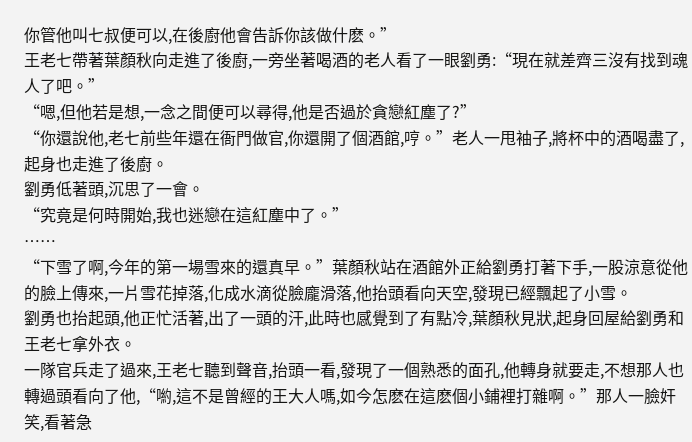你管他叫七叔便可以,在後廚他會告訴你該做什麽。”
王老七帶著葉顏秋向走進了後廚,一旁坐著喝酒的老人看了一眼劉勇:“現在就差齊三沒有找到魂人了吧。”
“嗯,但他若是想,一念之間便可以尋得,他是否過於貪戀紅塵了?”
“你還說他,老七前些年還在衙門做官,你還開了個酒館,哼。”老人一甩袖子,將杯中的酒喝盡了,起身也走進了後廚。
劉勇低著頭,沉思了一會。
“究竟是何時開始,我也迷戀在這紅塵中了。”
……
“下雪了啊,今年的第一場雪來的還真早。”葉顏秋站在酒館外正給劉勇打著下手,一股涼意從他的臉上傳來,一片雪花掉落,化成水滴從臉龐滑落,他抬頭看向天空,發現已經飄起了小雪。
劉勇也抬起頭,他正忙活著,出了一頭的汗,此時也感覺到了有點冷,葉顏秋見狀,起身回屋給劉勇和王老七拿外衣。
一隊官兵走了過來,王老七聽到聲音,抬頭一看,發現了一個熟悉的面孔,他轉身就要走,不想那人也轉過頭看向了他,“喲,這不是曾經的王大人嗎,如今怎麽在這麽個小鋪裡打雜啊。”那人一臉奸笑,看著急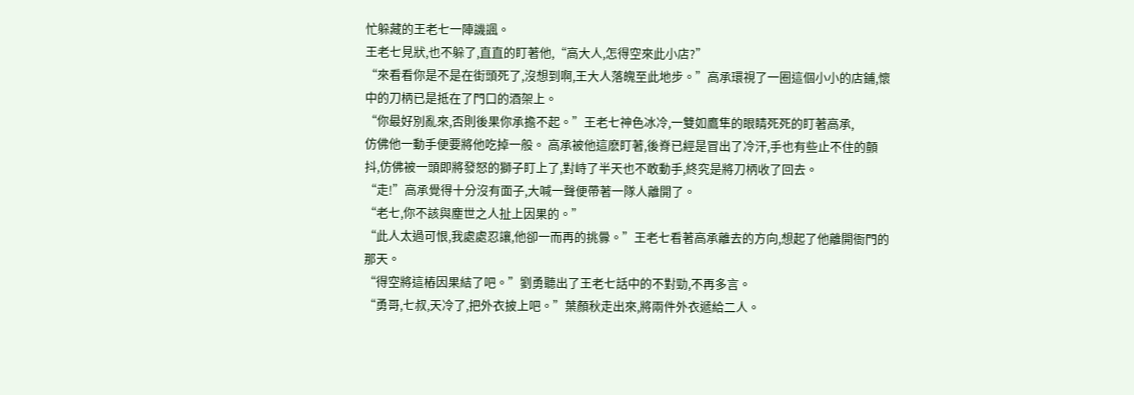忙躲藏的王老七一陣譏諷。
王老七見狀,也不躲了,直直的盯著他,“高大人,怎得空來此小店?”
“來看看你是不是在街頭死了,沒想到啊,王大人落魄至此地步。”高承環視了一圈這個小小的店鋪,懷中的刀柄已是抵在了門口的酒架上。
“你最好別亂來,否則後果你承擔不起。”王老七神色冰冷,一雙如鷹隼的眼睛死死的盯著高承,
仿佛他一動手便要將他吃掉一般。 高承被他這麽盯著,後脊已經是冒出了冷汗,手也有些止不住的顫抖,仿佛被一頭即將發怒的獅子盯上了,對峙了半天也不敢動手,終究是將刀柄收了回去。
“走!”高承覺得十分沒有面子,大喊一聲便帶著一隊人離開了。
“老七,你不該與塵世之人扯上因果的。”
“此人太過可恨,我處處忍讓,他卻一而再的挑釁。”王老七看著高承離去的方向,想起了他離開衙門的那天。
“得空將這樁因果結了吧。”劉勇聽出了王老七話中的不對勁,不再多言。
“勇哥,七叔,天冷了,把外衣披上吧。”葉顏秋走出來,將兩件外衣遞給二人。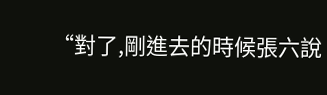“對了,剛進去的時候張六說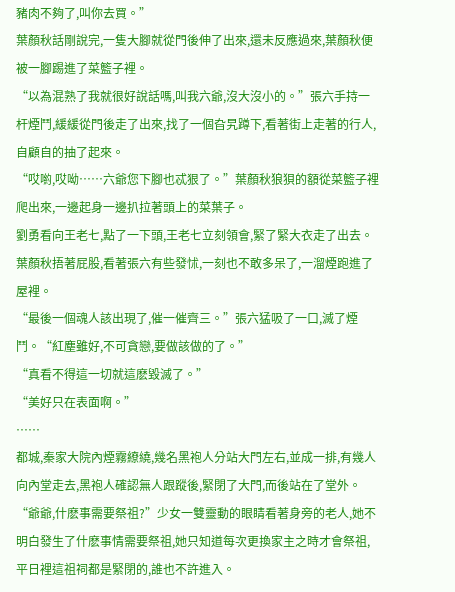豬肉不夠了,叫你去買。”
葉顏秋話剛說完,一隻大腳就從門後伸了出來,還未反應過來,葉顏秋便被一腳踢進了菜籃子裡。
“以為混熟了我就很好說話嗎,叫我六爺,沒大沒小的。”張六手持一杆煙鬥,緩緩從門後走了出來,找了一個旮旯蹲下,看著街上走著的行人,自顧自的抽了起來。
“哎喲,哎呦……六爺您下腳也忒狠了。”葉顏秋狼狽的額從菜籃子裡爬出來,一邊起身一邊扒拉著頭上的菜葉子。
劉勇看向王老七,點了一下頭,王老七立刻領會,緊了緊大衣走了出去。
葉顏秋捂著屁股,看著張六有些發怵,一刻也不敢多呆了,一溜煙跑進了屋裡。
“最後一個魂人該出現了,催一催齊三。”張六猛吸了一口,滅了煙鬥。“紅塵雖好,不可貪戀,要做該做的了。”
“真看不得這一切就這麽毀滅了。”
“美好只在表面啊。”
……
都城,秦家大院內煙霧繚繞,幾名黑袍人分站大門左右,並成一排,有幾人向內堂走去,黑袍人確認無人跟蹤後,緊閉了大門,而後站在了堂外。
“爺爺,什麽事需要祭祖?”少女一雙靈動的眼睛看著身旁的老人,她不明白發生了什麽事情需要祭祖,她只知道每次更換家主之時才會祭祖,平日裡這祖祠都是緊閉的,誰也不許進入。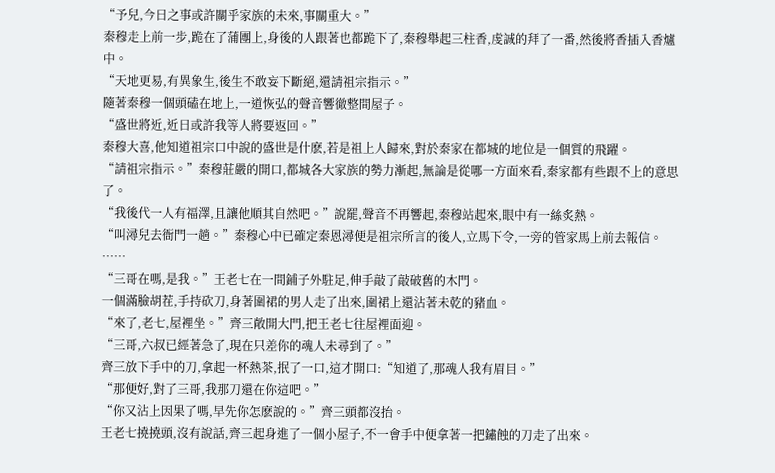“予兒,今日之事或許關乎家族的未來,事關重大。”
秦穆走上前一步,跪在了蒲團上,身後的人跟著也都跪下了,秦穆舉起三柱香,虔誠的拜了一番,然後將香插入香爐中。
“天地更易,有異象生,後生不敢妄下斷絕,還請祖宗指示。”
隨著秦穆一個頭磕在地上,一道恢弘的聲音響徹整間屋子。
“盛世將近,近日或許我等人將要返回。”
秦穆大喜,他知道祖宗口中說的盛世是什麽,若是祖上人歸來,對於秦家在都城的地位是一個質的飛躍。
“請祖宗指示。”秦穆莊嚴的開口,都城各大家族的勢力漸起,無論是從哪一方面來看,秦家都有些跟不上的意思了。
“我後代一人有福澤,且讓他順其自然吧。”說罷,聲音不再響起,秦穆站起來,眼中有一絲炙熱。
“叫潯兒去衙門一趟。”秦穆心中已確定秦恩潯便是祖宗所言的後人,立馬下令,一旁的管家馬上前去報信。
……
“三哥在嗎,是我。”王老七在一間鋪子外駐足,伸手敲了敲破舊的木門。
一個滿臉胡茬,手持砍刀,身著圍裙的男人走了出來,圍裙上還沾著未乾的豬血。
“來了,老七,屋裡坐。”齊三敞開大門,把王老七往屋裡面迎。
“三哥,六叔已經著急了,現在只差你的魂人未尋到了。”
齊三放下手中的刀,拿起一杯熱茶,抿了一口,這才開口:“知道了,那魂人我有眉目。”
“那便好,對了三哥,我那刀還在你這吧。”
“你又沾上因果了嗎,早先你怎麽說的。”齊三頭都沒抬。
王老七撓撓頭,沒有說話,齊三起身進了一個小屋子,不一會手中便拿著一把鏽蝕的刀走了出來。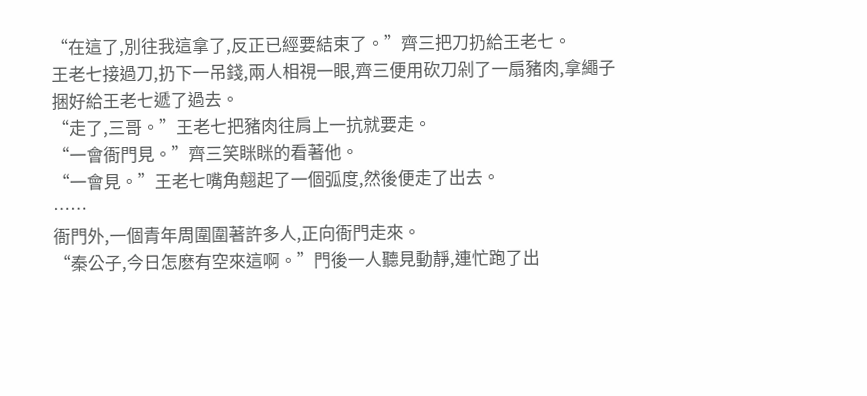“在這了,別往我這拿了,反正已經要結束了。”齊三把刀扔給王老七。
王老七接過刀,扔下一吊錢,兩人相視一眼,齊三便用砍刀剁了一扇豬肉,拿繩子捆好給王老七遞了過去。
“走了,三哥。”王老七把豬肉往肩上一抗就要走。
“一會衙門見。”齊三笑眯眯的看著他。
“一會見。”王老七嘴角翹起了一個弧度,然後便走了出去。
……
衙門外,一個青年周圍圍著許多人,正向衙門走來。
“秦公子,今日怎麽有空來這啊。”門後一人聽見動靜,連忙跑了出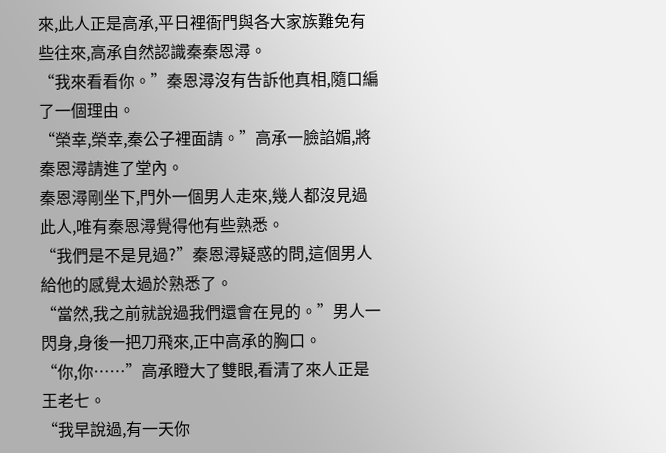來,此人正是高承,平日裡衙門與各大家族難免有些往來,高承自然認識秦秦恩潯。
“我來看看你。”秦恩潯沒有告訴他真相,隨口編了一個理由。
“榮幸,榮幸,秦公子裡面請。”高承一臉諂媚,將秦恩潯請進了堂內。
秦恩潯剛坐下,門外一個男人走來,幾人都沒見過此人,唯有秦恩潯覺得他有些熟悉。
“我們是不是見過?”秦恩潯疑惑的問,這個男人給他的感覺太過於熟悉了。
“當然,我之前就說過我們還會在見的。”男人一閃身,身後一把刀飛來,正中高承的胸口。
“你,你……”高承瞪大了雙眼,看清了來人正是王老七。
“我早說過,有一天你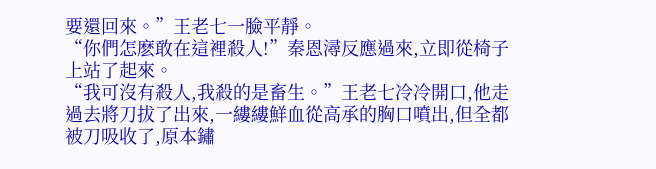要還回來。”王老七一臉平靜。
“你們怎麽敢在這裡殺人!”秦恩潯反應過來,立即從椅子上站了起來。
“我可沒有殺人,我殺的是畜生。”王老七冷冷開口,他走過去將刀拔了出來,一縷縷鮮血從高承的胸口噴出,但全都被刀吸收了,原本鏽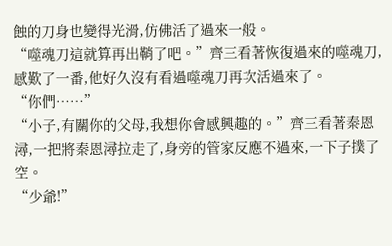蝕的刀身也變得光滑,仿佛活了過來一般。
“噬魂刀這就算再出鞘了吧。”齊三看著恢復過來的噬魂刀,感歎了一番,他好久沒有看過噬魂刀再次活過來了。
“你們……”
“小子,有關你的父母,我想你會感興趣的。”齊三看著秦恩潯,一把將秦恩潯拉走了,身旁的管家反應不過來,一下子撲了空。
“少爺!”